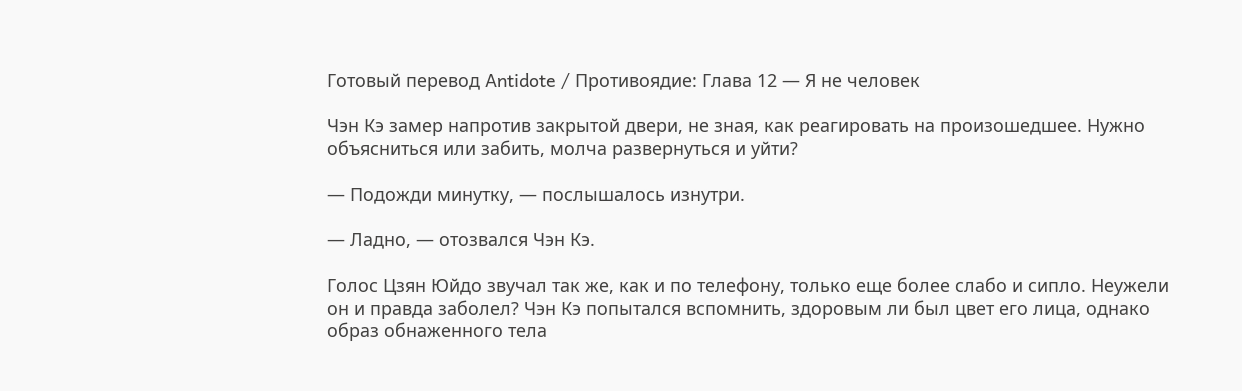Готовый перевод Antidote / Противоядие: Глава 12 — Я не человек

Чэн Кэ замер напротив закрытой двери, не зная, как реагировать на произошедшее. Нужно объясниться или забить, молча развернуться и уйти?

— Подожди минутку, — послышалось изнутри.

— Ладно, — отозвался Чэн Кэ.

Голос Цзян Юйдо звучал так же, как и по телефону, только еще более слабо и сипло. Неужели он и правда заболел? Чэн Кэ попытался вспомнить, здоровым ли был цвет его лица, однако образ обнаженного тела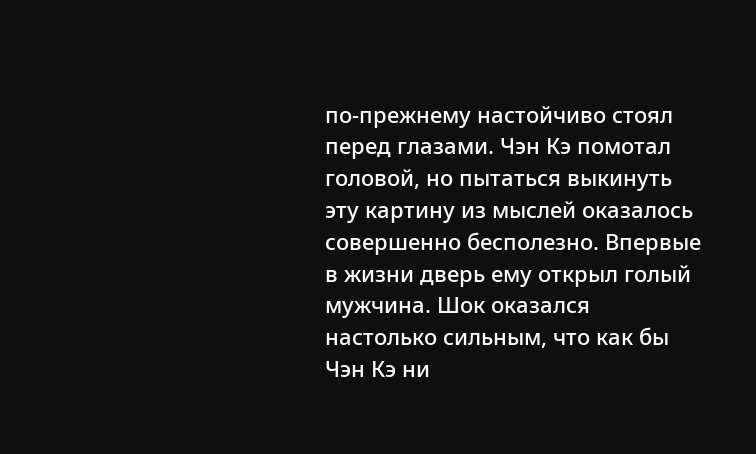по-прежнему настойчиво стоял перед глазами. Чэн Кэ помотал головой, но пытаться выкинуть эту картину из мыслей оказалось совершенно бесполезно. Впервые в жизни дверь ему открыл голый мужчина. Шок оказался настолько сильным, что как бы Чэн Кэ ни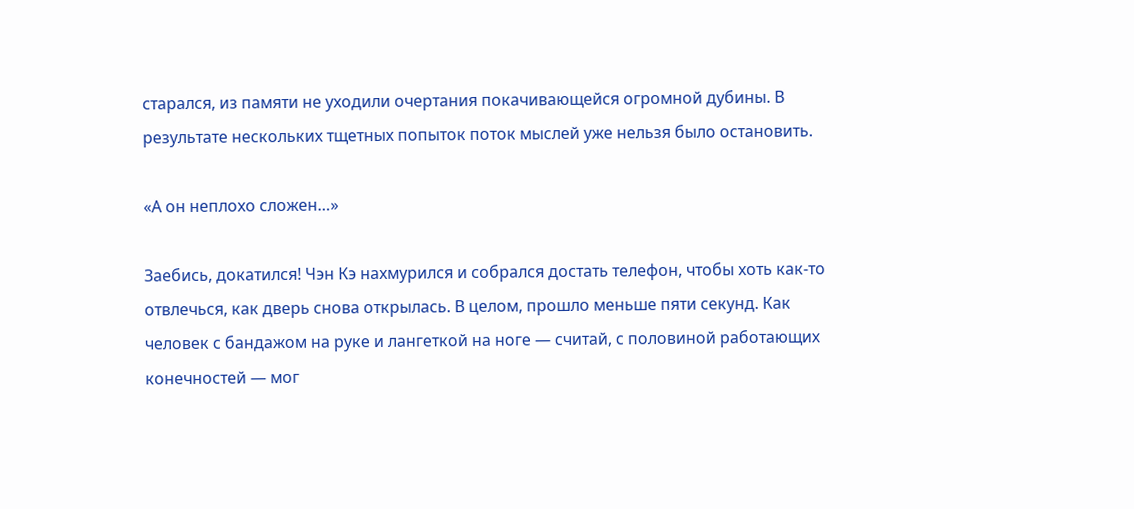старался, из памяти не уходили очертания покачивающейся огромной дубины. В результате нескольких тщетных попыток поток мыслей уже нельзя было остановить.

«А он неплохо сложен…»

Заебись, докатился! Чэн Кэ нахмурился и собрался достать телефон, чтобы хоть как-то отвлечься, как дверь снова открылась. В целом, прошло меньше пяти секунд. Как человек с бандажом на руке и лангеткой на ноге — считай, с половиной работающих конечностей — мог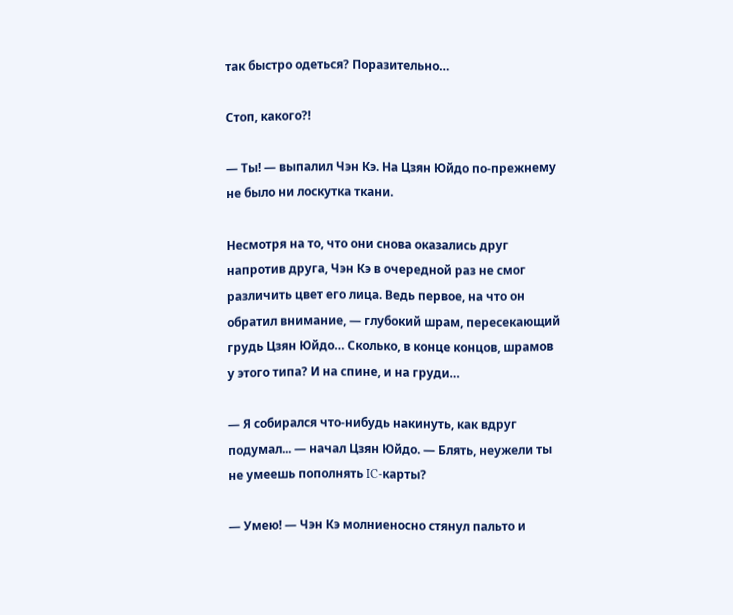так быстро одеться? Поразительно…

Стоп, какого?!

— Ты! — выпалил Чэн Кэ. На Цзян Юйдо по-прежнему не было ни лоскутка ткани.

Несмотря на то, что они снова оказались друг напротив друга, Чэн Кэ в очередной раз не смог различить цвет его лица. Ведь первое, на что он обратил внимание, — глубокий шрам, пересекающий грудь Цзян Юйдо… Сколько, в конце концов, шрамов у этого типа? И на спине, и на груди…

— Я собирался что-нибудь накинуть, как вдруг подумал... — начал Цзян Юйдо. — Блять, неужели ты не умеешь пополнять IC-карты?

— Умею! — Чэн Кэ молниеносно стянул пальто и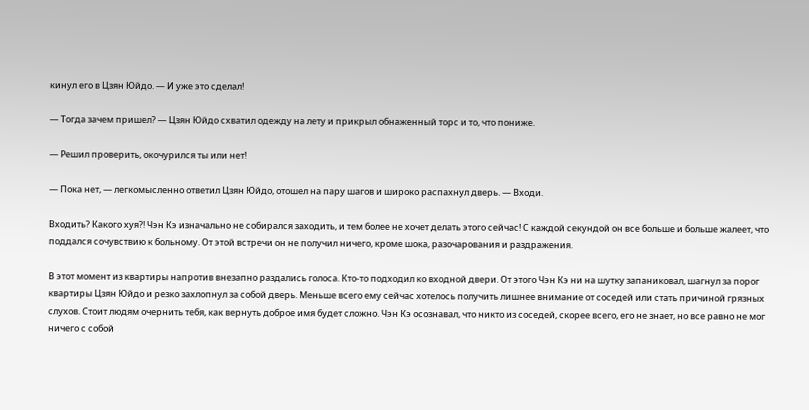кинул его в Цзян Юйдо. — И уже это сделал!

— Тогда зачем пришел? — Цзян Юйдо схватил одежду на лету и прикрыл обнаженный торс и то, что пониже.

— Решил проверить, окочурился ты или нет!

— Пока нет, — легкомысленно ответил Цзян Юйдо, отошел на пару шагов и широко распахнул дверь. — Входи.

Входить? Какого хуя?! Чэн Кэ изначально не собирался заходить, и тем более не хочет делать этого сейчас! С каждой секундой он все больше и больше жалеет, что поддался сочувствию к больному. От этой встречи он не получил ничего, кроме шока, разочарования и раздражения.

В этот момент из квартиры напротив внезапно раздались голоса. Кто-то подходил ко входной двери. От этого Чэн Кэ ни на шутку запаниковал, шагнул за порог квартиры Цзян Юйдо и резко захлопнул за собой дверь. Меньше всего ему сейчас хотелось получить лишнее внимание от соседей или стать причиной грязных слухов. Стоит людям очернить тебя, как вернуть доброе имя будет сложно. Чэн Кэ осознавал, что никто из соседей, скорее всего, его не знает, но все равно не мог ничего с собой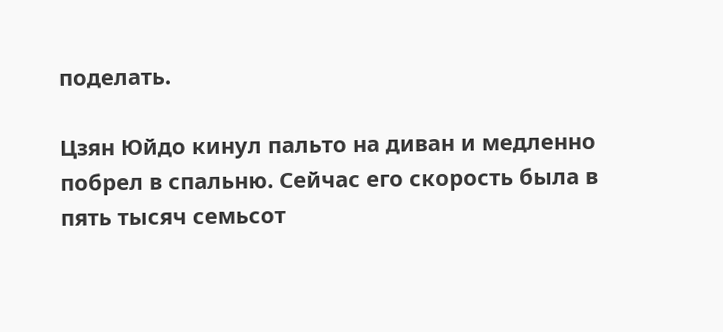поделать.

Цзян Юйдо кинул пальто на диван и медленно побрел в спальню. Сейчас его скорость была в пять тысяч семьсот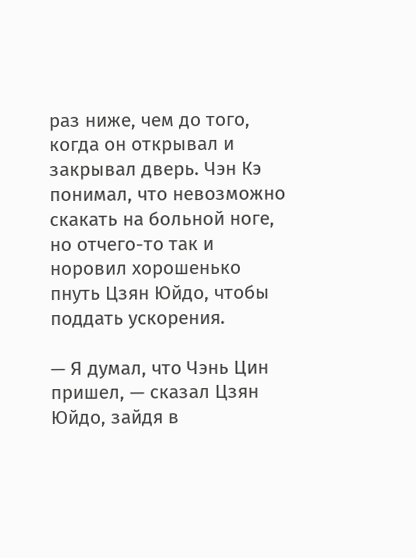раз ниже, чем до того, когда он открывал и закрывал дверь. Чэн Кэ понимал, что невозможно скакать на больной ноге, но отчего-то так и норовил хорошенько пнуть Цзян Юйдо, чтобы поддать ускорения.

— Я думал, что Чэнь Цин пришел, — сказал Цзян Юйдо, зайдя в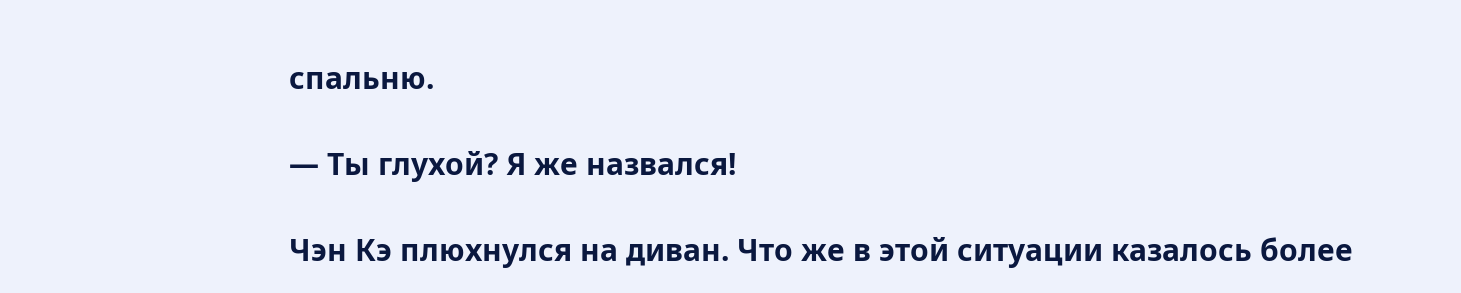спальню.

— Ты глухой? Я же назвался!

Чэн Кэ плюхнулся на диван. Что же в этой ситуации казалось более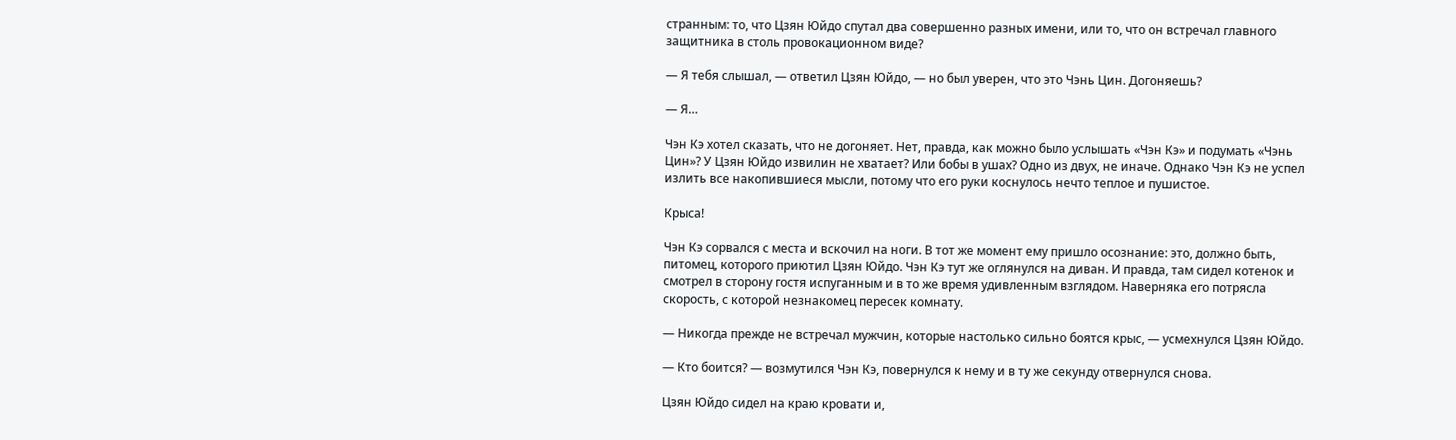странным: то, что Цзян Юйдо спутал два совершенно разных имени, или то, что он встречал главного защитника в столь провокационном виде?

— Я тебя слышал, — ответил Цзян Юйдо, — но был уверен, что это Чэнь Цин. Догоняешь?

— Я…

Чэн Кэ хотел сказать, что не догоняет. Нет, правда, как можно было услышать «Чэн Кэ» и подумать «Чэнь Цин»? У Цзян Юйдо извилин не хватает? Или бобы в ушах? Одно из двух, не иначе. Однако Чэн Кэ не успел излить все накопившиеся мысли, потому что его руки коснулось нечто теплое и пушистое.

Крыса!

Чэн Кэ сорвался с места и вскочил на ноги. В тот же момент ему пришло осознание: это, должно быть, питомец, которого приютил Цзян Юйдо. Чэн Кэ тут же оглянулся на диван. И правда, там сидел котенок и смотрел в сторону гостя испуганным и в то же время удивленным взглядом. Наверняка его потрясла скорость, с которой незнакомец пересек комнату.

— Никогда прежде не встречал мужчин, которые настолько сильно боятся крыс, — усмехнулся Цзян Юйдо.

— Кто боится? — возмутился Чэн Кэ, повернулся к нему и в ту же секунду отвернулся снова.

Цзян Юйдо сидел на краю кровати и,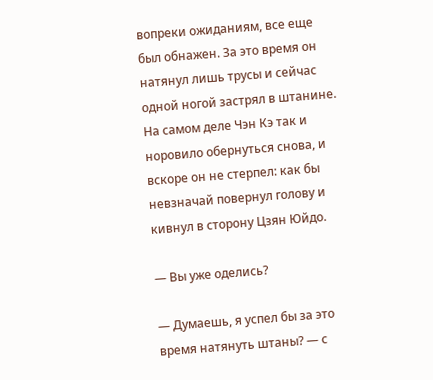вопреки ожиданиям, все еще был обнажен. За это время он натянул лишь трусы и сейчас одной ногой застрял в штанине. На самом деле Чэн Кэ так и норовило обернуться снова, и вскоре он не стерпел: как бы невзначай повернул голову и кивнул в сторону Цзян Юйдо.

— Вы уже оделись?

— Думаешь, я успел бы за это время натянуть штаны? — с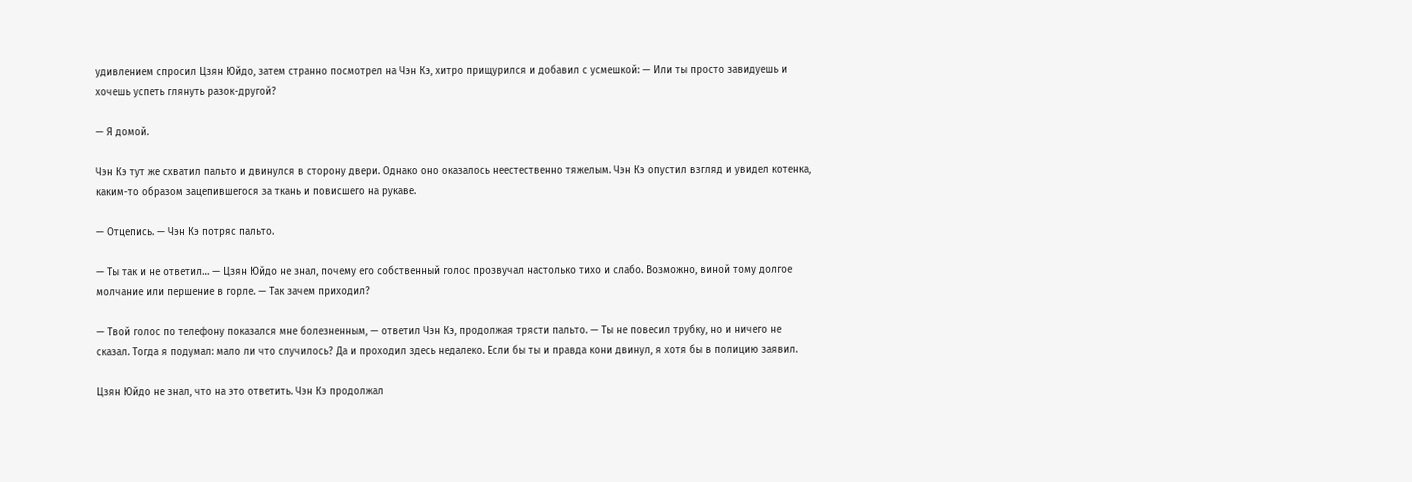удивлением спросил Цзян Юйдо, затем странно посмотрел на Чэн Кэ, хитро прищурился и добавил с усмешкой: — Или ты просто завидуешь и хочешь успеть глянуть разок-другой?

— Я домой.

Чэн Кэ тут же схватил пальто и двинулся в сторону двери. Однако оно оказалось неестественно тяжелым. Чэн Кэ опустил взгляд и увидел котенка, каким-то образом зацепившегося за ткань и повисшего на рукаве.

— Отцепись. — Чэн Кэ потряс пальто.

— Ты так и не ответил… — Цзян Юйдо не знал, почему его собственный голос прозвучал настолько тихо и слабо. Возможно, виной тому долгое молчание или першение в горле. — Так зачем приходил?

— Твой голос по телефону показался мне болезненным, — ответил Чэн Кэ, продолжая трясти пальто. — Ты не повесил трубку, но и ничего не сказал. Тогда я подумал: мало ли что случилось? Да и проходил здесь недалеко. Если бы ты и правда кони двинул, я хотя бы в полицию заявил.

Цзян Юйдо не знал, что на это ответить. Чэн Кэ продолжал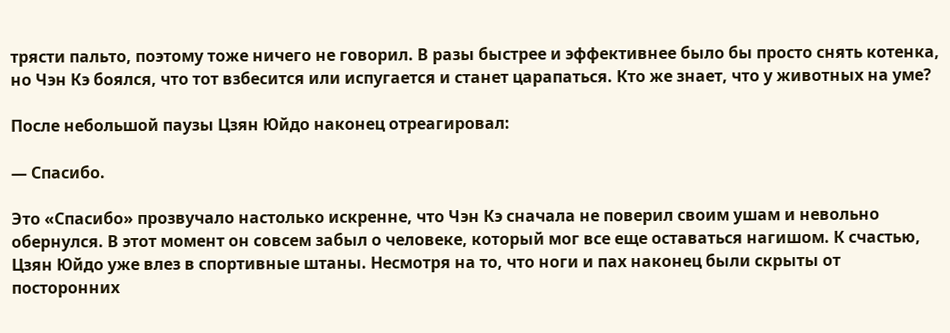трясти пальто, поэтому тоже ничего не говорил. В разы быстрее и эффективнее было бы просто снять котенка, но Чэн Кэ боялся, что тот взбесится или испугается и станет царапаться. Кто же знает, что у животных на уме?

После небольшой паузы Цзян Юйдо наконец отреагировал:

— Спасибо.

Это «Спасибо» прозвучало настолько искренне, что Чэн Кэ сначала не поверил своим ушам и невольно обернулся. В этот момент он совсем забыл о человеке, который мог все еще оставаться нагишом. К счастью, Цзян Юйдо уже влез в спортивные штаны. Несмотря на то, что ноги и пах наконец были скрыты от посторонних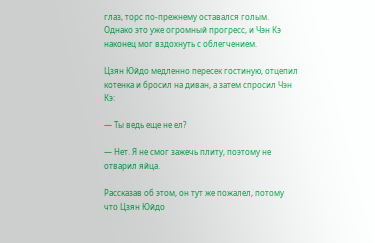глаз, торс по-прежнему оставался голым. Однако это уже огромный прогресс, и Чэн Кэ наконец мог вздохнуть с облегчением.

Цзян Юйдо медленно пересек гостиную, отцепил котенка и бросил на диван, а затем спросил Чэн Кэ:

— Ты ведь еще не ел?

— Нет. Я не смог зажечь плиту, поэтому не отварил яйца.

Рассказав об этом, он тут же пожалел, потому что Цзян Юйдо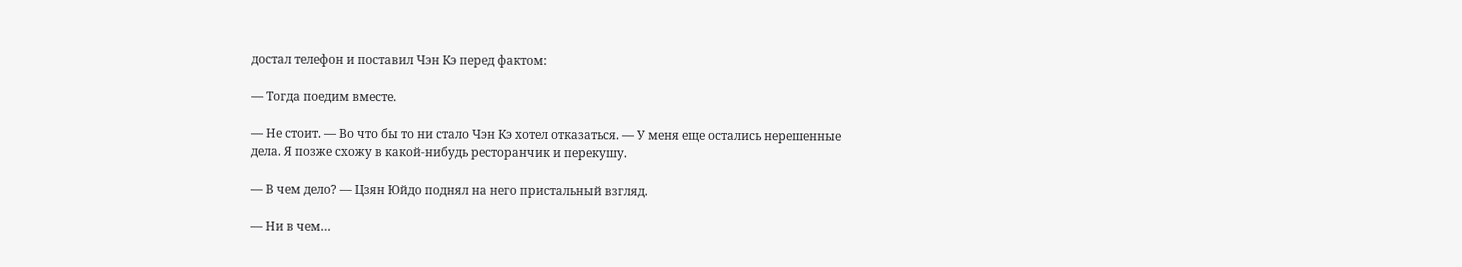достал телефон и поставил Чэн Кэ перед фактом:

— Тогда поедим вместе.

— Не стоит. — Во что бы то ни стало Чэн Кэ хотел отказаться. — У меня еще остались нерешенные дела. Я позже схожу в какой-нибудь ресторанчик и перекушу.

— В чем дело? — Цзян Юйдо поднял на него пристальный взгляд.

— Ни в чем…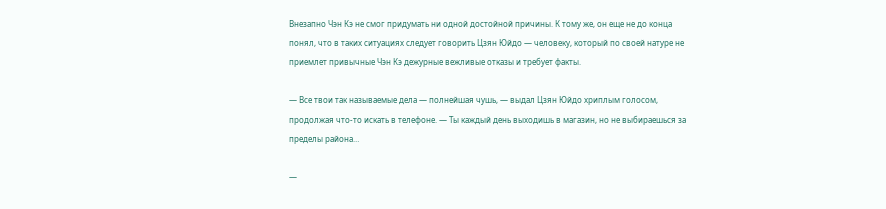Внезапно Чэн Кэ не смог придумать ни одной достойной причины. К тому же, он еще не до конца понял, что в таких ситуациях следует говорить Цзян Юйдо — человеку, который по своей натуре не приемлет привычные Чэн Кэ дежурные вежливые отказы и требует факты.

— Все твои так называемые дела — полнейшая чушь, — выдал Цзян Юйдо хриплым голосом, продолжая что-то искать в телефоне. — Ты каждый день выходишь в магазин, но не выбираешься за пределы района…

—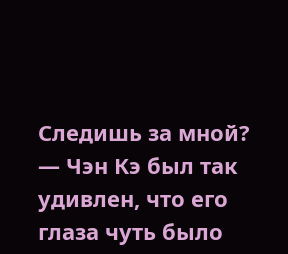Следишь за мной? — Чэн Кэ был так удивлен, что его глаза чуть было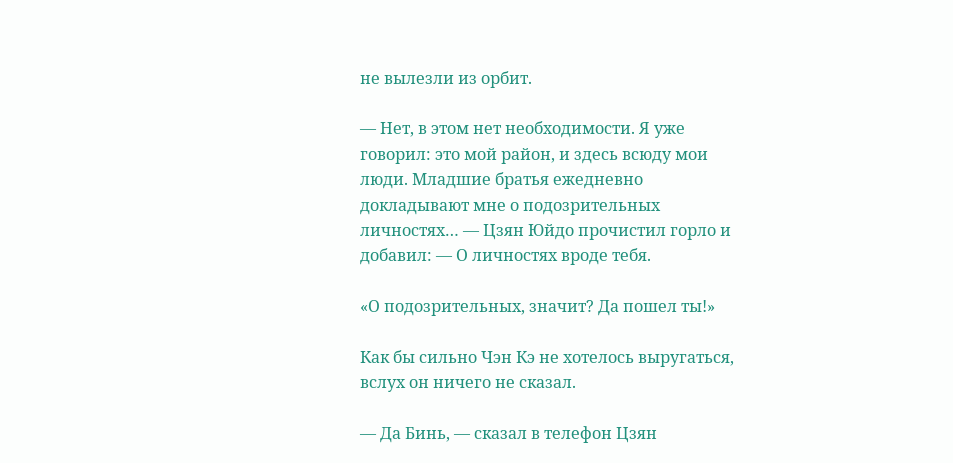не вылезли из орбит.

— Нет, в этом нет необходимости. Я уже говорил: это мой район, и здесь всюду мои люди. Младшие братья ежедневно докладывают мне о подозрительных личностях… — Цзян Юйдо прочистил горло и добавил: — О личностях вроде тебя.

«О подозрительных, значит? Да пошел ты!»

Как бы сильно Чэн Кэ не хотелось выругаться, вслух он ничего не сказал.

— Да Бинь, — сказал в телефон Цзян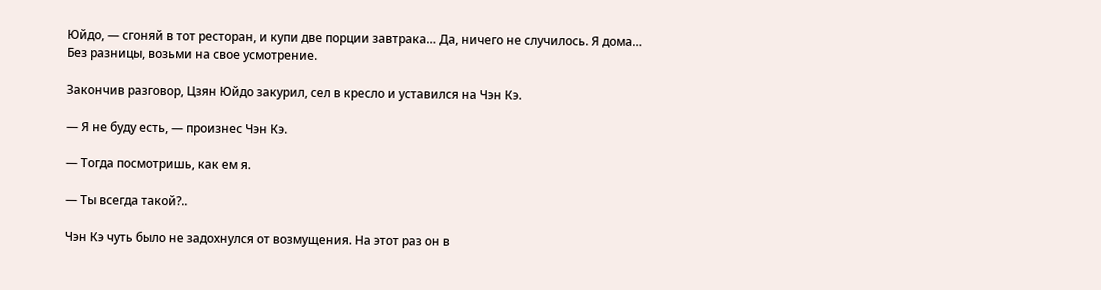Юйдо, — сгоняй в тот ресторан, и купи две порции завтрака… Да, ничего не случилось. Я дома… Без разницы, возьми на свое усмотрение.

Закончив разговор, Цзян Юйдо закурил, сел в кресло и уставился на Чэн Кэ.

— Я не буду есть, — произнес Чэн Кэ.

— Тогда посмотришь, как ем я.

— Ты всегда такой?..

Чэн Кэ чуть было не задохнулся от возмущения. На этот раз он в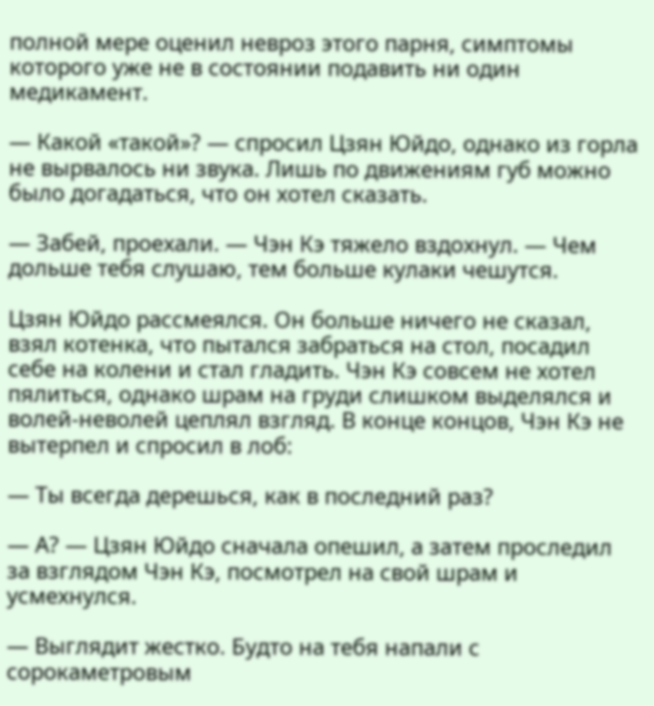полной мере оценил невроз этого парня, симптомы которого уже не в состоянии подавить ни один медикамент.

— Какой «такой»? — спросил Цзян Юйдо, однако из горла не вырвалось ни звука. Лишь по движениям губ можно было догадаться, что он хотел сказать.

— Забей, проехали. — Чэн Кэ тяжело вздохнул. — Чем дольше тебя слушаю, тем больше кулаки чешутся.

Цзян Юйдо рассмеялся. Он больше ничего не сказал, взял котенка, что пытался забраться на стол, посадил себе на колени и стал гладить. Чэн Кэ совсем не хотел пялиться, однако шрам на груди слишком выделялся и волей-неволей цеплял взгляд. В конце концов, Чэн Кэ не вытерпел и спросил в лоб:

— Ты всегда дерешься, как в последний раз?

— А? — Цзян Юйдо сначала опешил, а затем проследил за взглядом Чэн Кэ, посмотрел на свой шрам и усмехнулся.

— Выглядит жестко. Будто на тебя напали с сорокаметровым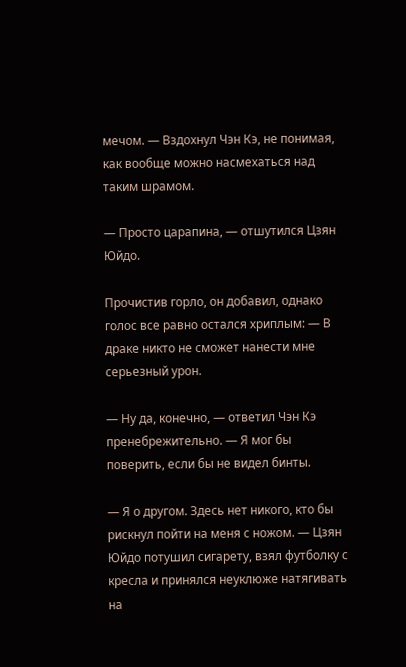мечом. — Вздохнул Чэн Кэ, не понимая, как вообще можно насмехаться над таким шрамом.

— Просто царапина, — отшутился Цзян Юйдо.

Прочистив горло, он добавил, однако голос все равно остался хриплым: — В драке никто не сможет нанести мне серьезный урон.

— Ну да, конечно, — ответил Чэн Кэ пренебрежительно. — Я мог бы поверить, если бы не видел бинты.

— Я о другом. Здесь нет никого, кто бы рискнул пойти на меня с ножом. — Цзян Юйдо потушил сигарету, взял футболку с кресла и принялся неуклюже натягивать на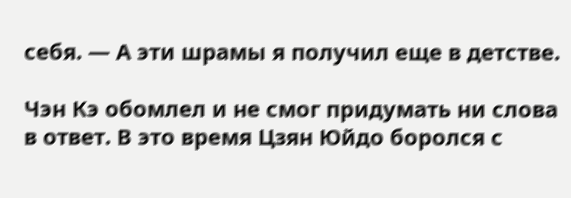себя. — А эти шрамы я получил еще в детстве.

Чэн Кэ обомлел и не смог придумать ни слова в ответ. В это время Цзян Юйдо боролся с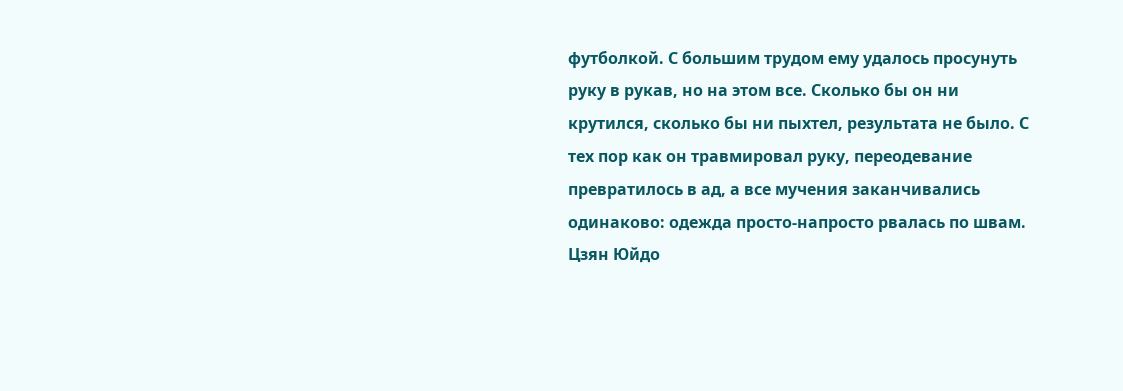футболкой. С большим трудом ему удалось просунуть руку в рукав, но на этом все. Сколько бы он ни крутился, сколько бы ни пыхтел, результата не было. С тех пор как он травмировал руку, переодевание превратилось в ад, а все мучения заканчивались одинаково: одежда просто-напросто рвалась по швам. Цзян Юйдо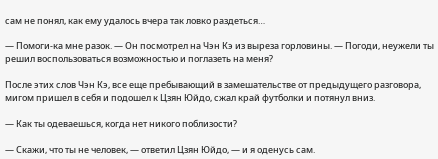сам не понял, как ему удалось вчера так ловко раздеться…

— Помоги-ка мне разок. — Он посмотрел на Чэн Кэ из выреза горловины. — Погоди, неужели ты решил воспользоваться возможностью и поглазеть на меня?

После этих слов Чэн Кэ, все еще пребывающий в замешательстве от предыдущего разговора, мигом пришел в себя и подошел к Цзян Юйдо, сжал край футболки и потянул вниз.

— Как ты одеваешься, когда нет никого поблизости?

— Скажи, что ты не человек, — ответил Цзян Юйдо, — и я оденусь сам.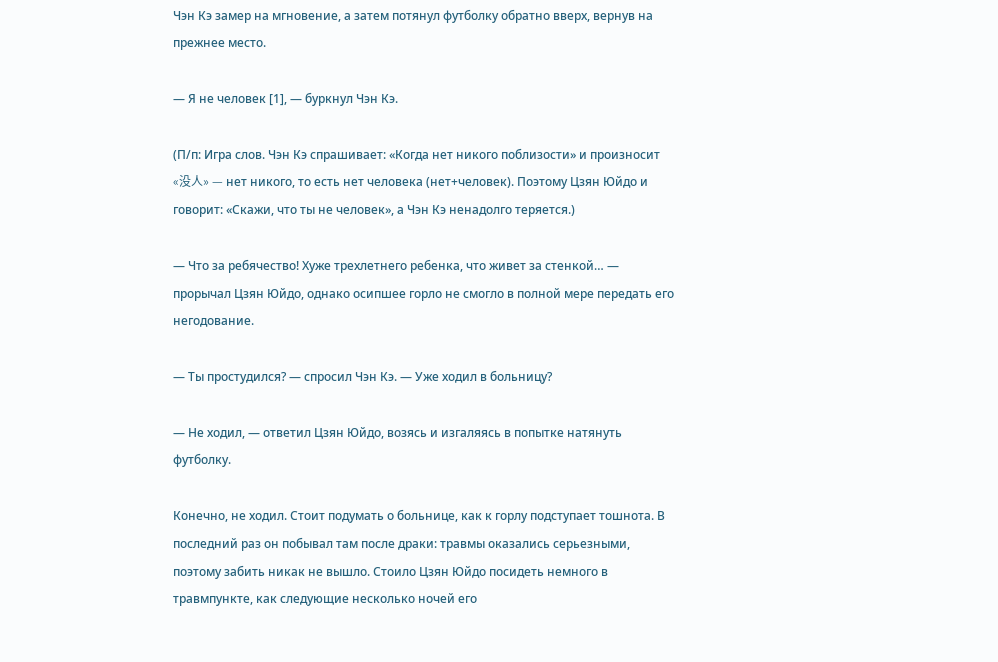Чэн Кэ замер на мгновение, а затем потянул футболку обратно вверх, вернув на прежнее место.

— Я не человек [1], — буркнул Чэн Кэ.

(П/п: Игра слов. Чэн Кэ спрашивает: «Когда нет никого поблизости» и произносит «没人» — нет никого, то есть нет человека (нет+человек). Поэтому Цзян Юйдо и говорит: «Скажи, что ты не человек», а Чэн Кэ ненадолго теряется.)

— Что за ребячество! Хуже трехлетнего ребенка, что живет за стенкой… — прорычал Цзян Юйдо, однако осипшее горло не смогло в полной мере передать его негодование.

— Ты простудился? — спросил Чэн Кэ. — Уже ходил в больницу?

— Не ходил, — ответил Цзян Юйдо, возясь и изгаляясь в попытке натянуть футболку.

Конечно, не ходил. Стоит подумать о больнице, как к горлу подступает тошнота. В последний раз он побывал там после драки: травмы оказались серьезными, поэтому забить никак не вышло. Стоило Цзян Юйдо посидеть немного в травмпункте, как следующие несколько ночей его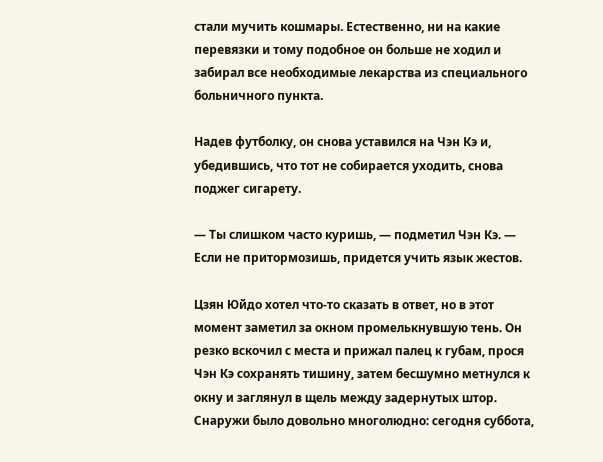стали мучить кошмары. Естественно, ни на какие перевязки и тому подобное он больше не ходил и забирал все необходимые лекарства из специального больничного пункта.

Надев футболку, он снова уставился на Чэн Кэ и, убедившись, что тот не собирается уходить, снова поджег сигарету.

— Ты слишком часто куришь, — подметил Чэн Кэ. — Если не притормозишь, придется учить язык жестов.

Цзян Юйдо хотел что-то сказать в ответ, но в этот момент заметил за окном промелькнувшую тень. Он резко вскочил с места и прижал палец к губам, прося Чэн Кэ сохранять тишину, затем бесшумно метнулся к окну и заглянул в щель между задернутых штор. Снаружи было довольно многолюдно: сегодня суббота,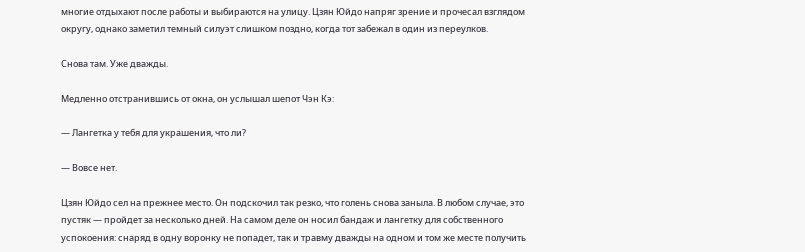многие отдыхают после работы и выбираются на улицу. Цзян Юйдо напряг зрение и прочесал взглядом округу, однако заметил темный силуэт слишком поздно, когда тот забежал в один из переулков.

Снова там. Уже дважды.

Медленно отстранившись от окна, он услышал шепот Чэн Кэ:

— Лангетка у тебя для украшения, что ли?

— Вовсе нет.

Цзян Юйдо сел на прежнее место. Он подскочил так резко, что голень снова заныла. В любом случае, это пустяк — пройдет за несколько дней. На самом деле он носил бандаж и лангетку для собственного успокоения: снаряд в одну воронку не попадет, так и травму дважды на одном и том же месте получить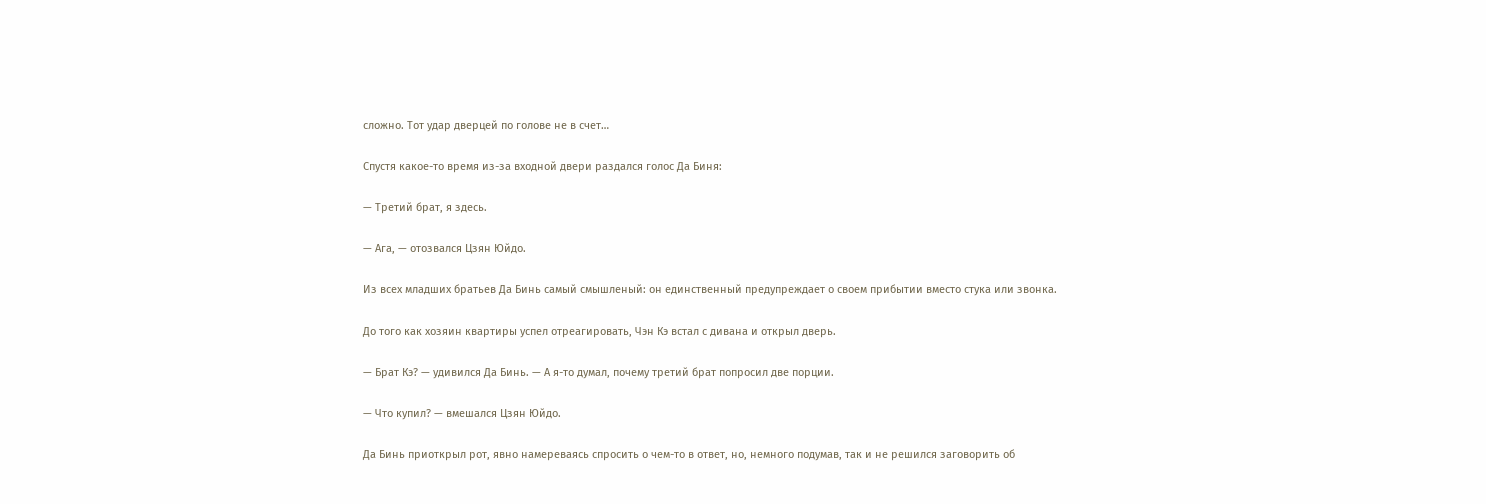сложно. Тот удар дверцей по голове не в счет…

Спустя какое-то время из-за входной двери раздался голос Да Биня:

— Третий брат, я здесь.

— Ага, — отозвался Цзян Юйдо.

Из всех младших братьев Да Бинь самый смышленый: он единственный предупреждает о своем прибытии вместо стука или звонка.

До того как хозяин квартиры успел отреагировать, Чэн Кэ встал с дивана и открыл дверь.

— Брат Кэ? — удивился Да Бинь. — А я-то думал, почему третий брат попросил две порции.

— Что купил? — вмешался Цзян Юйдо.

Да Бинь приоткрыл рот, явно намереваясь спросить о чем-то в ответ, но, немного подумав, так и не решился заговорить об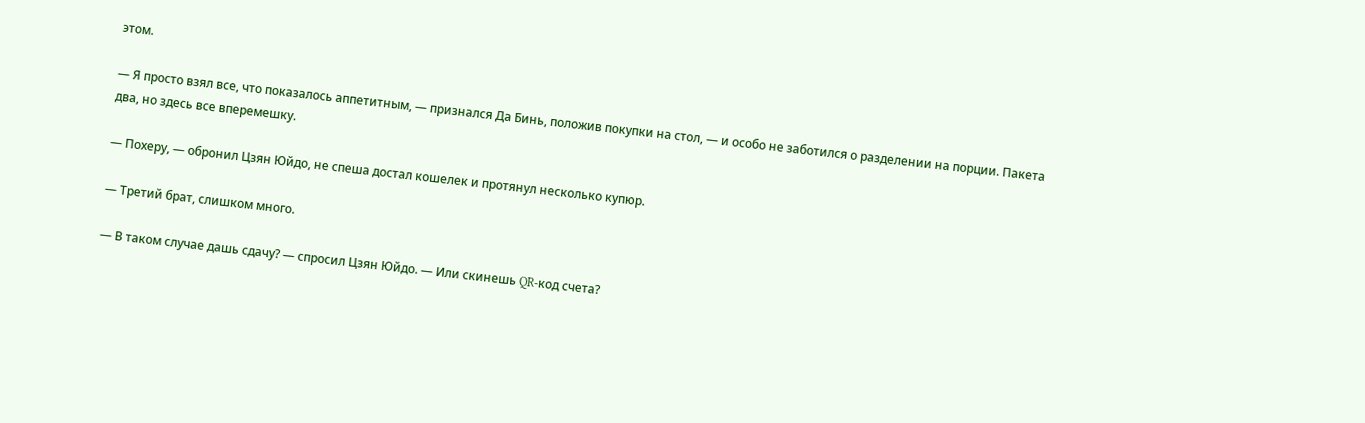этом.

— Я просто взял все, что показалось аппетитным, — признался Да Бинь, положив покупки на стол, — и особо не заботился о разделении на порции. Пакета два, но здесь все вперемешку.

— Похеру, — обронил Цзян Юйдо, не спеша достал кошелек и протянул несколько купюр.

— Третий брат, слишком много.

— В таком случае дашь сдачу? — спросил Цзян Юйдо. — Или скинешь QR-код счета?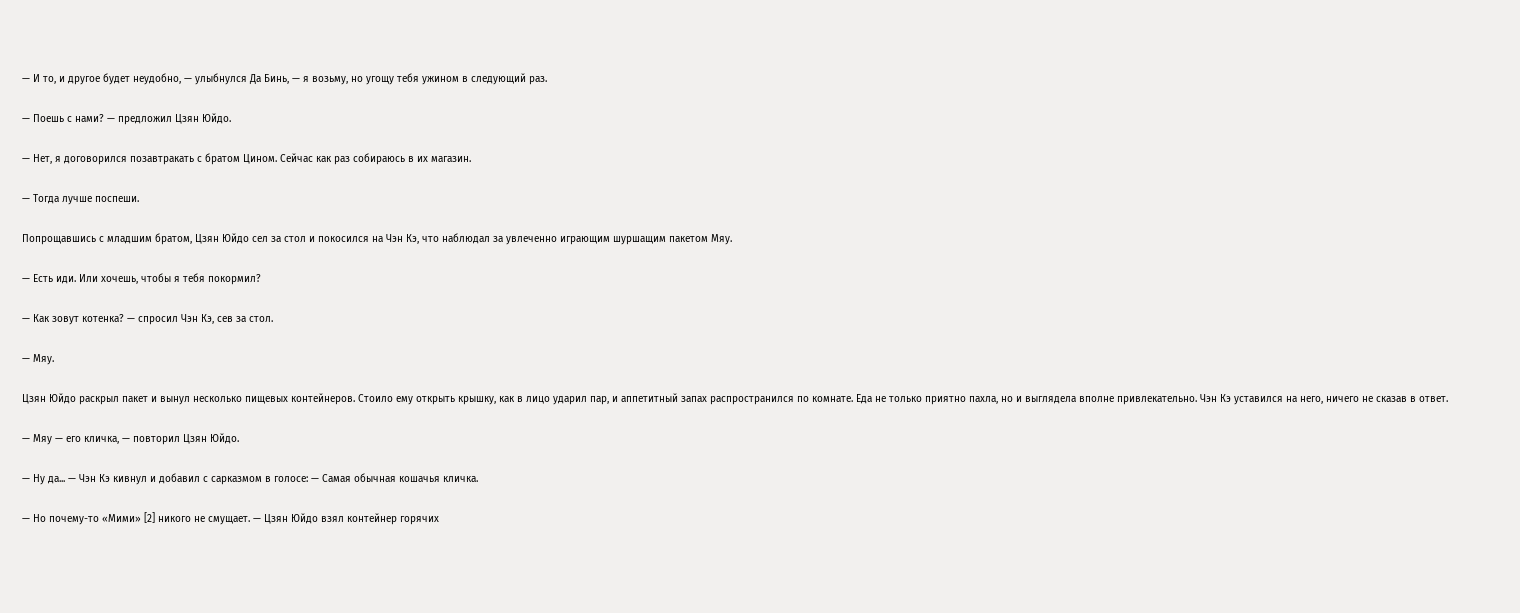— И то, и другое будет неудобно, — улыбнулся Да Бинь, — я возьму, но угощу тебя ужином в следующий раз.

— Поешь с нами? — предложил Цзян Юйдо.

— Нет, я договорился позавтракать с братом Цином. Сейчас как раз собираюсь в их магазин.

— Тогда лучше поспеши.

Попрощавшись с младшим братом, Цзян Юйдо сел за стол и покосился на Чэн Кэ, что наблюдал за увлеченно играющим шуршащим пакетом Мяу.

— Есть иди. Или хочешь, чтобы я тебя покормил?

— Как зовут котенка? — спросил Чэн Кэ, сев за стол.

— Мяу.

Цзян Юйдо раскрыл пакет и вынул несколько пищевых контейнеров. Стоило ему открыть крышку, как в лицо ударил пар, и аппетитный запах распространился по комнате. Еда не только приятно пахла, но и выглядела вполне привлекательно. Чэн Кэ уставился на него, ничего не сказав в ответ.

— Мяу — его кличка, — повторил Цзян Юйдо.

— Ну да... — Чэн Кэ кивнул и добавил с сарказмом в голосе: — Самая обычная кошачья кличка.

— Но почему-то «Мими» [2] никого не смущает. — Цзян Юйдо взял контейнер горячих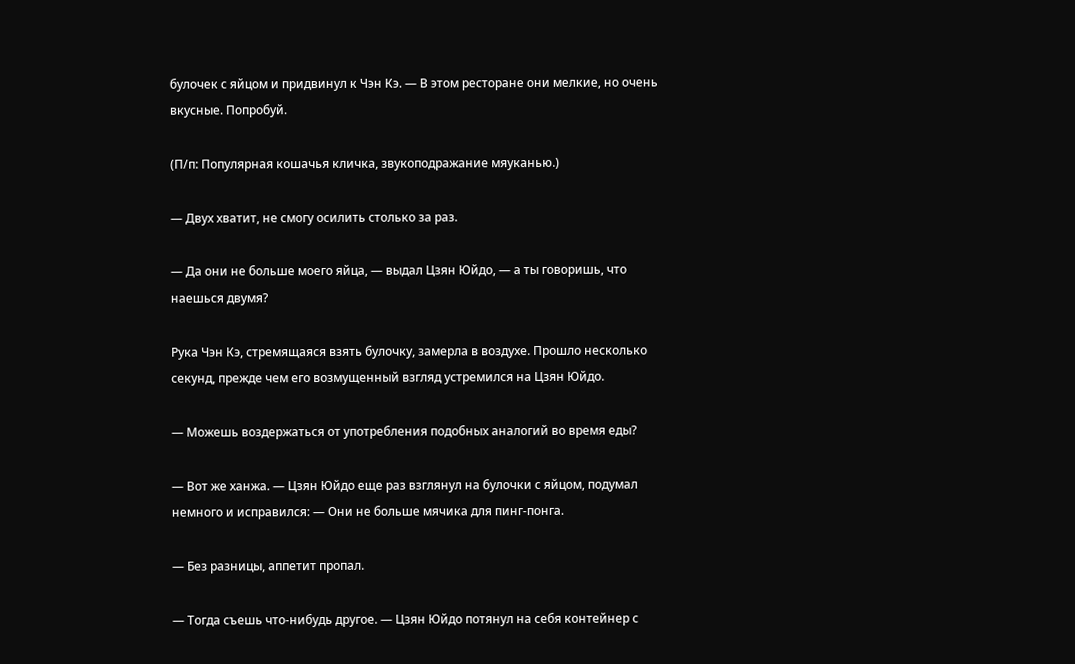булочек с яйцом и придвинул к Чэн Кэ. — В этом ресторане они мелкие, но очень вкусные. Попробуй.

(П/п: Популярная кошачья кличка, звукоподражание мяуканью.)

— Двух хватит, не смогу осилить столько за раз.

— Да они не больше моего яйца, — выдал Цзян Юйдо, — а ты говоришь, что наешься двумя?

Рука Чэн Кэ, стремящаяся взять булочку, замерла в воздухе. Прошло несколько секунд, прежде чем его возмущенный взгляд устремился на Цзян Юйдо.

— Можешь воздержаться от употребления подобных аналогий во время еды?

— Вот же ханжа. — Цзян Юйдо еще раз взглянул на булочки с яйцом, подумал немного и исправился: — Они не больше мячика для пинг-понга.

— Без разницы, аппетит пропал.

— Тогда съешь что-нибудь другое. — Цзян Юйдо потянул на себя контейнер с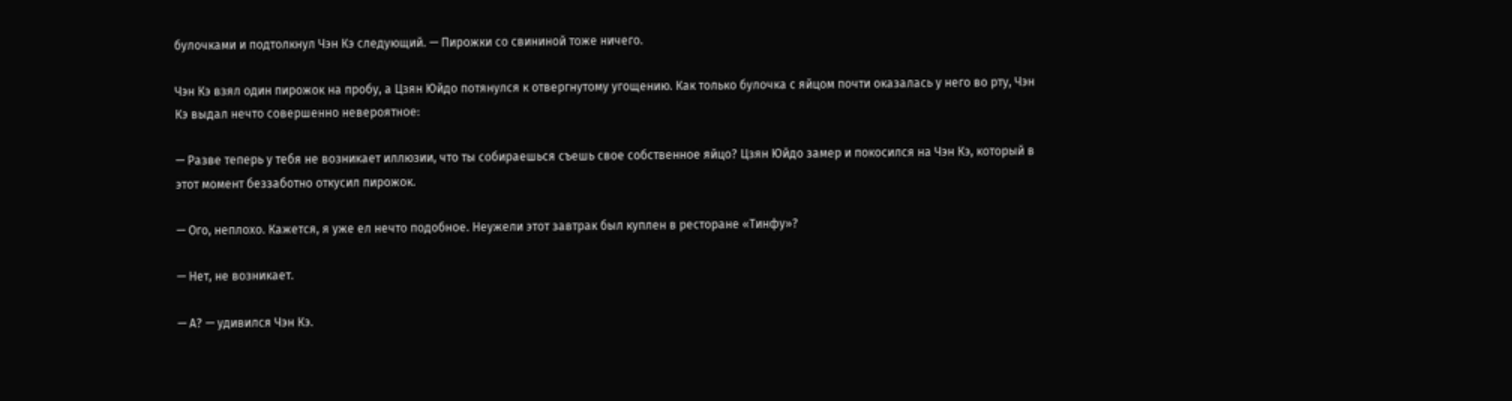булочками и подтолкнул Чэн Кэ следующий. — Пирожки со свининой тоже ничего.

Чэн Кэ взял один пирожок на пробу, а Цзян Юйдо потянулся к отвергнутому угощению. Как только булочка с яйцом почти оказалась у него во рту, Чэн Кэ выдал нечто совершенно невероятное:

— Разве теперь у тебя не возникает иллюзии, что ты собираешься съешь свое собственное яйцо? Цзян Юйдо замер и покосился на Чэн Кэ, который в этот момент беззаботно откусил пирожок.

— Ого, неплохо. Кажется, я уже ел нечто подобное. Неужели этот завтрак был куплен в ресторане «Тинфу»?

— Нет, не возникает.

— А? — удивился Чэн Кэ.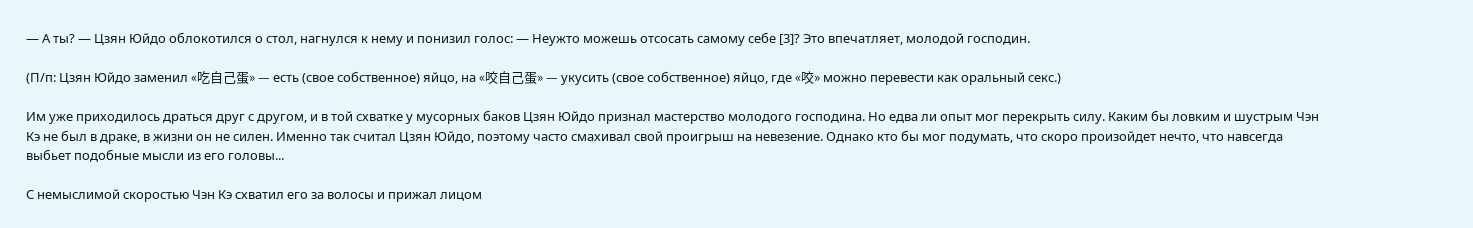— А ты? — Цзян Юйдо облокотился о стол, нагнулся к нему и понизил голос: — Неужто можешь отсосать самому себе [3]? Это впечатляет, молодой господин.

(П/п: Цзян Юйдо заменил «吃自己蛋» — есть (свое собственное) яйцо, на «咬自己蛋» — укусить (свое собственное) яйцо, где «咬» можно перевести как оральный секс.)

Им уже приходилось драться друг с другом, и в той схватке у мусорных баков Цзян Юйдо признал мастерство молодого господина. Но едва ли опыт мог перекрыть силу. Каким бы ловким и шустрым Чэн Кэ не был в драке, в жизни он не силен. Именно так считал Цзян Юйдо, поэтому часто смахивал свой проигрыш на невезение. Однако кто бы мог подумать, что скоро произойдет нечто, что навсегда выбьет подобные мысли из его головы...

С немыслимой скоростью Чэн Кэ схватил его за волосы и прижал лицом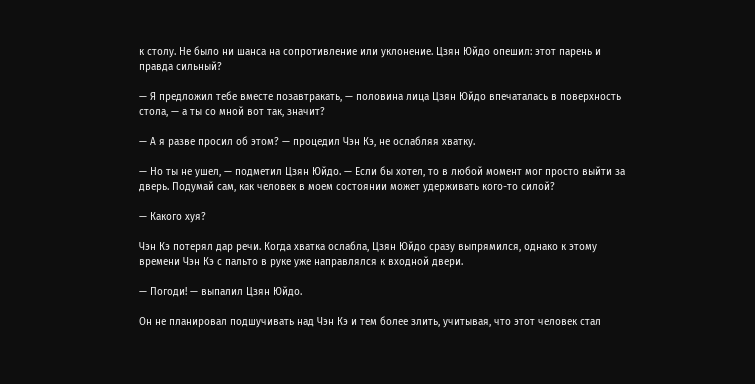к столу. Не было ни шанса на сопротивление или уклонение. Цзян Юйдо опешил: этот парень и правда сильный?

— Я предложил тебе вместе позавтракать, — половина лица Цзян Юйдо впечаталась в поверхность стола, — а ты со мной вот так, значит?

— А я разве просил об этом? — процедил Чэн Кэ, не ослабляя хватку.

— Но ты не ушел, — подметил Цзян Юйдо. — Если бы хотел, то в любой момент мог просто выйти за дверь. Подумай сам, как человек в моем состоянии может удерживать кого-то силой?

— Какого хуя?

Чэн Кэ потерял дар речи. Когда хватка ослабла, Цзян Юйдо сразу выпрямился, однако к этому времени Чэн Кэ с пальто в руке уже направлялся к входной двери.

— Погоди! — выпалил Цзян Юйдо.

Он не планировал подшучивать над Чэн Кэ и тем более злить, учитывая, что этот человек стал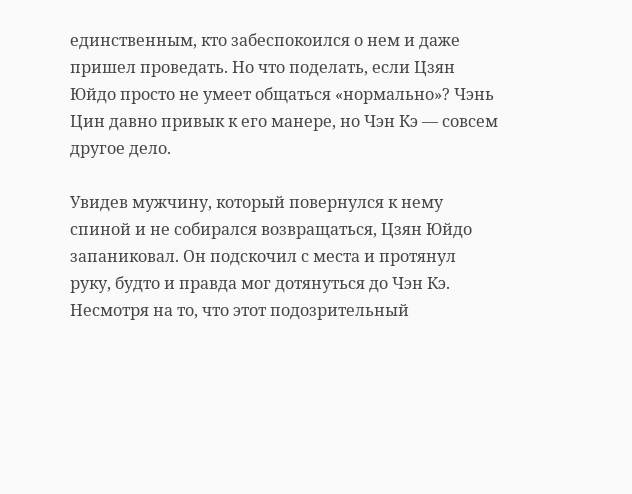единственным, кто забеспокоился о нем и даже пришел проведать. Но что поделать, если Цзян Юйдо просто не умеет общаться «нормально»? Чэнь Цин давно привык к его манере, но Чэн Кэ — совсем другое дело.

Увидев мужчину, который повернулся к нему спиной и не собирался возвращаться, Цзян Юйдо запаниковал. Он подскочил с места и протянул руку, будто и правда мог дотянуться до Чэн Кэ. Несмотря на то, что этот подозрительный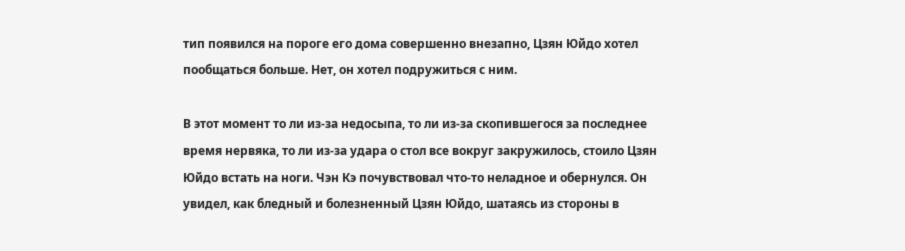тип появился на пороге его дома совершенно внезапно, Цзян Юйдо хотел пообщаться больше. Нет, он хотел подружиться с ним.

В этот момент то ли из-за недосыпа, то ли из-за скопившегося за последнее время нервяка, то ли из-за удара о стол все вокруг закружилось, стоило Цзян Юйдо встать на ноги. Чэн Кэ почувствовал что-то неладное и обернулся. Он увидел, как бледный и болезненный Цзян Юйдо, шатаясь из стороны в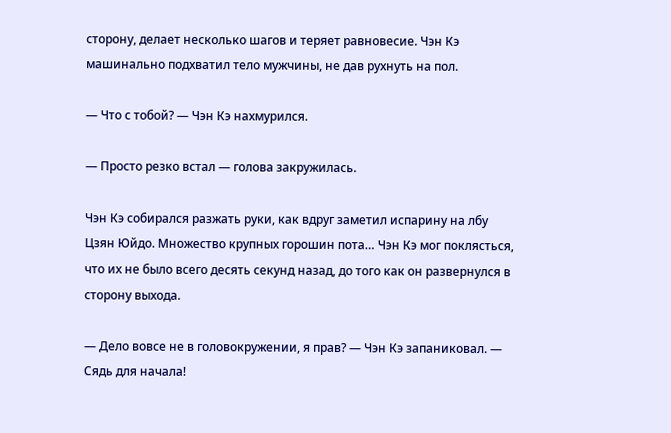сторону, делает несколько шагов и теряет равновесие. Чэн Кэ машинально подхватил тело мужчины, не дав рухнуть на пол.

— Что с тобой? — Чэн Кэ нахмурился.

— Просто резко встал — голова закружилась.

Чэн Кэ собирался разжать руки, как вдруг заметил испарину на лбу Цзян Юйдо. Множество крупных горошин пота… Чэн Кэ мог поклясться, что их не было всего десять секунд назад, до того как он развернулся в сторону выхода.

— Дело вовсе не в головокружении, я прав? — Чэн Кэ запаниковал. — Сядь для начала!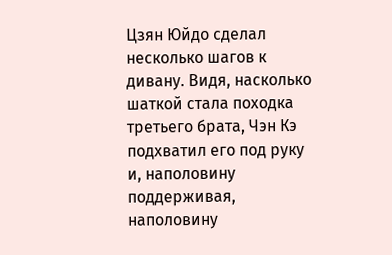Цзян Юйдо сделал несколько шагов к дивану. Видя, насколько шаткой стала походка третьего брата, Чэн Кэ подхватил его под руку и, наполовину поддерживая, наполовину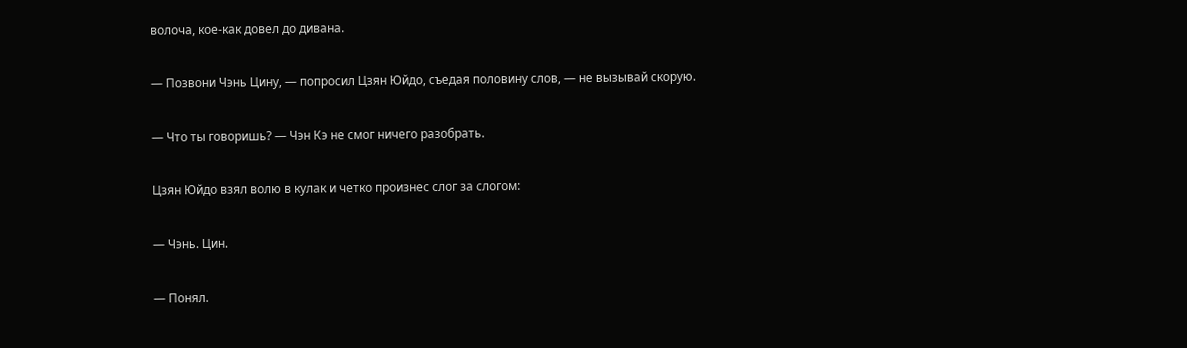волоча, кое-как довел до дивана.

— Позвони Чэнь Цину, — попросил Цзян Юйдо, съедая половину слов, — не вызывай скорую.

— Что ты говоришь? — Чэн Кэ не смог ничего разобрать.

Цзян Юйдо взял волю в кулак и четко произнес слог за слогом:

— Чэнь. Цин.

— Понял.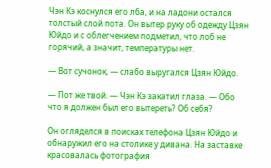Чэн Кэ коснулся его лба, и на ладони остался толстый слой пота. Он вытер руку об одежду Цзян Юйдо и с облегчением подметил, что лоб не горячий, а значит, температуры нет.

— Вот сучонок, — слабо выругался Цзян Юйдо.

— Пот же твой. — Чэн Кэ закатил глаза. — Обо что я должен был его вытереть? Об себя?

Он огляделся в поисках телефона Цзян Юйдо и обнаружил его на столике у дивана. На заставке красовалась фотография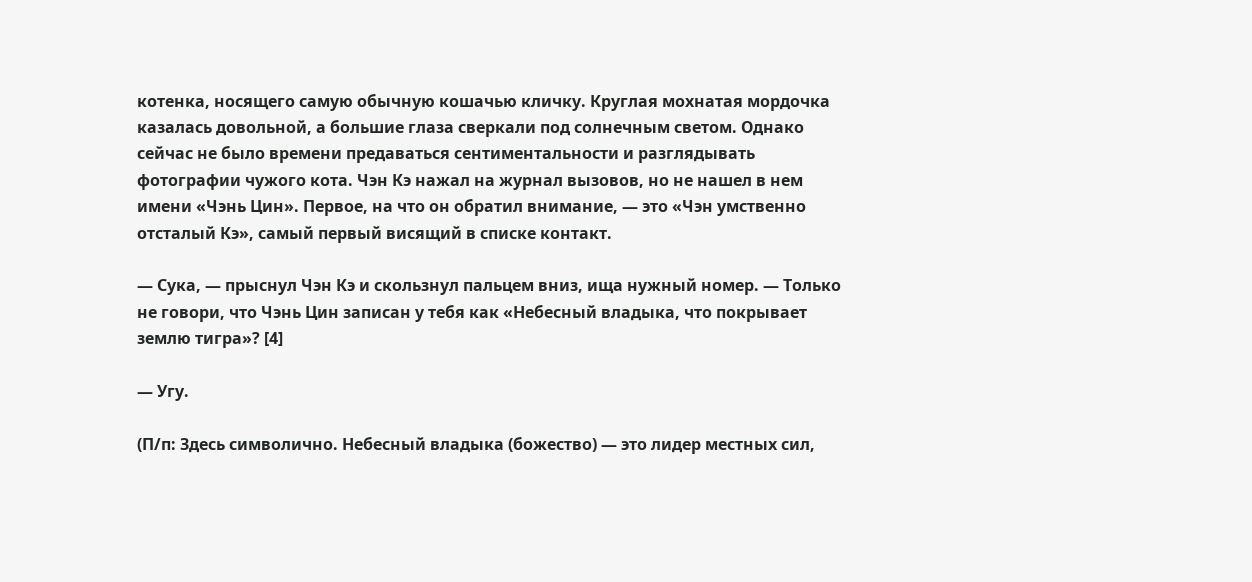котенка, носящего самую обычную кошачью кличку. Круглая мохнатая мордочка казалась довольной, а большие глаза сверкали под солнечным светом. Однако сейчас не было времени предаваться сентиментальности и разглядывать фотографии чужого кота. Чэн Кэ нажал на журнал вызовов, но не нашел в нем имени «Чэнь Цин». Первое, на что он обратил внимание, — это «Чэн умственно отсталый Кэ», самый первый висящий в списке контакт.

— Сука, — прыснул Чэн Кэ и скользнул пальцем вниз, ища нужный номер. — Только не говори, что Чэнь Цин записан у тебя как «Небесный владыка, что покрывает землю тигра»? [4]

— Угу.

(П/п: Здесь символично. Небесный владыка (божество) — это лидер местных сил,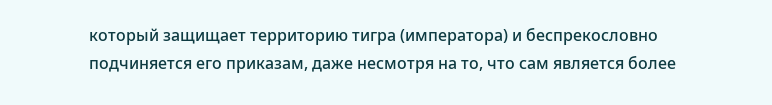который защищает территорию тигра (императора) и беспрекословно подчиняется его приказам, даже несмотря на то, что сам является более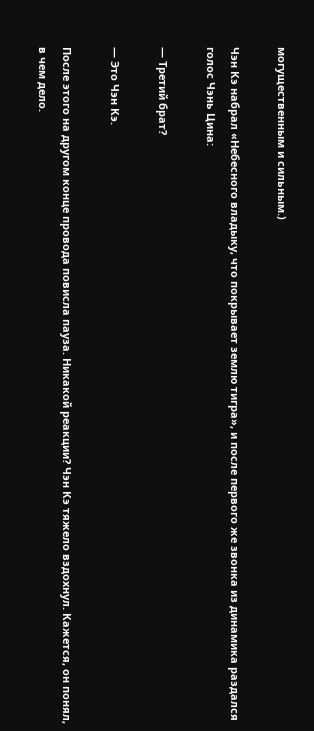могущественным и сильным.)

Чэн Кэ набрал «Небесного владыку, что покрывает землю тигра», и после первого же звонка из динамика раздался голос Чэнь Цина:

— Третий брат?

— Это Чэн Кэ.

После этого на другом конце провода повисла пауза. Никакой реакции? Чэн Кэ тяжело вздохнул. Кажется, он понял, в чем дело.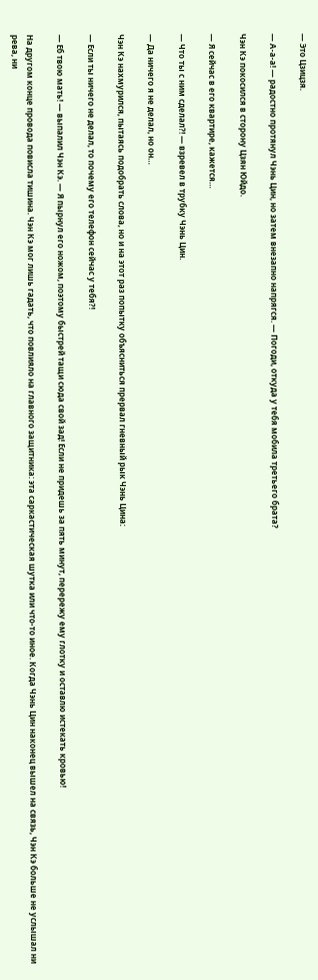— Это Цзицзя.

— А-а-а! — радостно протянул Чэнь Цин, но затем внезапно напрягся. — Погоди, откуда у тебя мобила третьего брата?

Чэн Кэ покосился в сторону Цзян Юйдо.

— Я сейчас в его квартире, кажется…

— Что ты с ним сделал?! — взревел в трубку Чэнь Цин.

— Да ничего я не делал, но он…

Чэн Кэ нахмурился, пытаясь подобрать слова, но и на этот раз попытку объясниться прервал гневный рык Чэнь Цина:

— Если ты ничего не делал, то почему его телефон сейчас у тебя?!

— Еб твою мать! — выпалил Чэн Кэ. — Я пырнул его ножом, поэтому быстрей тащи сюда свой зад! Если не придешь за пять минут, перережу ему глотку и оставлю истекать кровью!

На другом конце провода повисла тишина. Чэн Кэ мог лишь гадать, что повлияло на главного защитника: эта саркастическая шутка или что-то иное. Когда Чэнь Цин наконец вышел на связь, Чэн Кэ больше не услышал ни рева, ни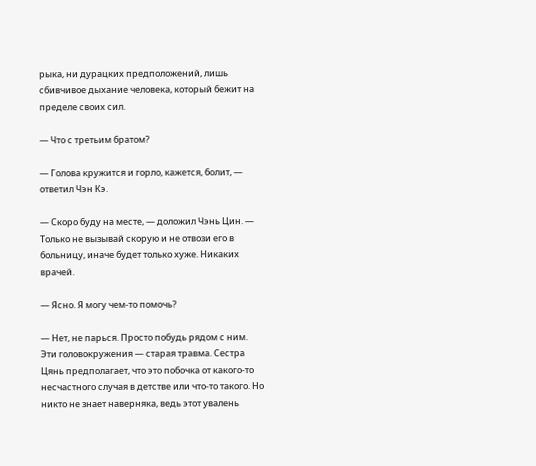рыка, ни дурацких предположений, лишь сбивчивое дыхание человека, который бежит на пределе своих сил.

— Что с третьим братом?

— Голова кружится и горло, кажется, болит, — ответил Чэн Кэ.

— Скоро буду на месте, — доложил Чэнь Цин. — Только не вызывай скорую и не отвози его в больницу, иначе будет только хуже. Никаких врачей.

— Ясно. Я могу чем-то помочь?

— Нет, не парься. Просто побудь рядом с ним. Эти головокружения — старая травма. Сестра Цянь предполагает, что это побочка от какого-то несчастного случая в детстве или что-то такого. Но никто не знает наверняка, ведь этот увалень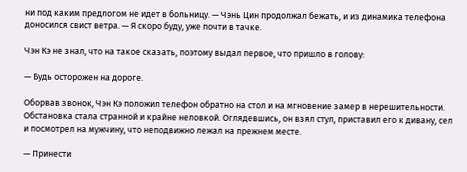ни под каким предлогом не идет в больницу. — Чэнь Цин продолжал бежать, и из динамика телефона доносился свист ветра. — Я скоро буду, уже почти в тачке.

Чэн Кэ не знал, что на такое сказать, поэтому выдал первое, что пришло в голову:

— Будь осторожен на дороге.

Оборвав звонок, Чэн Кэ положил телефон обратно на стол и на мгновение замер в нерешительности. Обстановка стала странной и крайне неловкой. Оглядевшись, он взял стул, приставил его к дивану, сел и посмотрел на мужчину, что неподвижно лежал на прежнем месте.

— Принести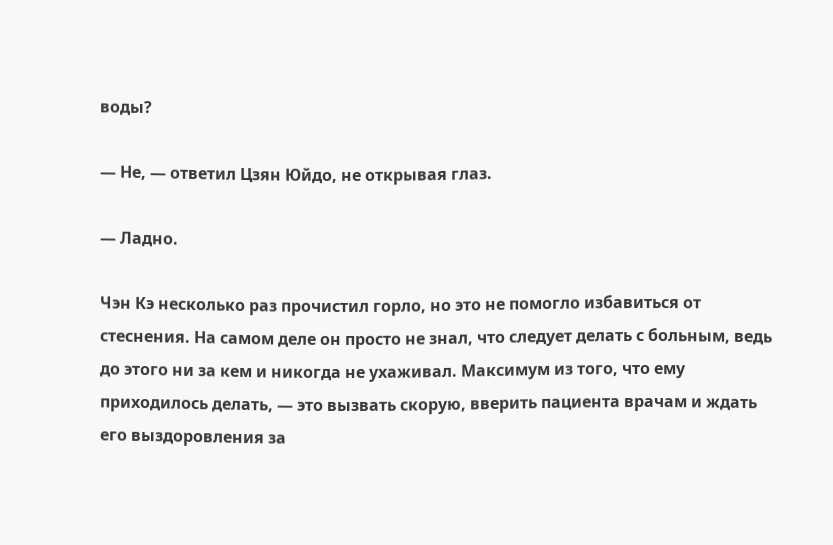воды?

— Не, — ответил Цзян Юйдо, не открывая глаз.

— Ладно.

Чэн Кэ несколько раз прочистил горло, но это не помогло избавиться от стеснения. На самом деле он просто не знал, что следует делать с больным, ведь до этого ни за кем и никогда не ухаживал. Максимум из того, что ему приходилось делать, — это вызвать скорую, вверить пациента врачам и ждать его выздоровления за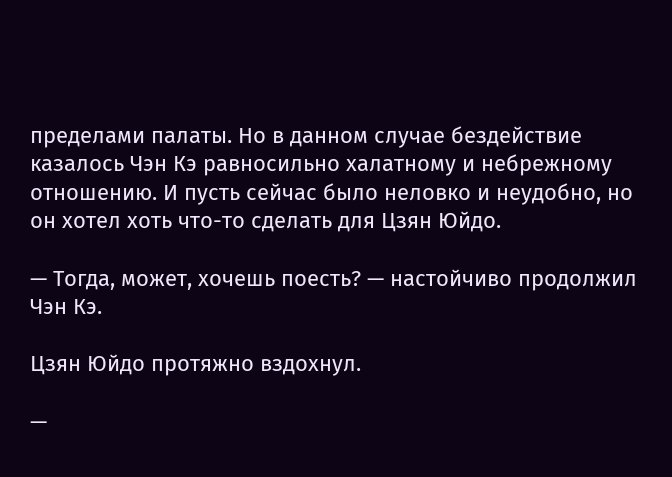пределами палаты. Но в данном случае бездействие казалось Чэн Кэ равносильно халатному и небрежному отношению. И пусть сейчас было неловко и неудобно, но он хотел хоть что-то сделать для Цзян Юйдо.

— Тогда, может, хочешь поесть? — настойчиво продолжил Чэн Кэ.

Цзян Юйдо протяжно вздохнул.

—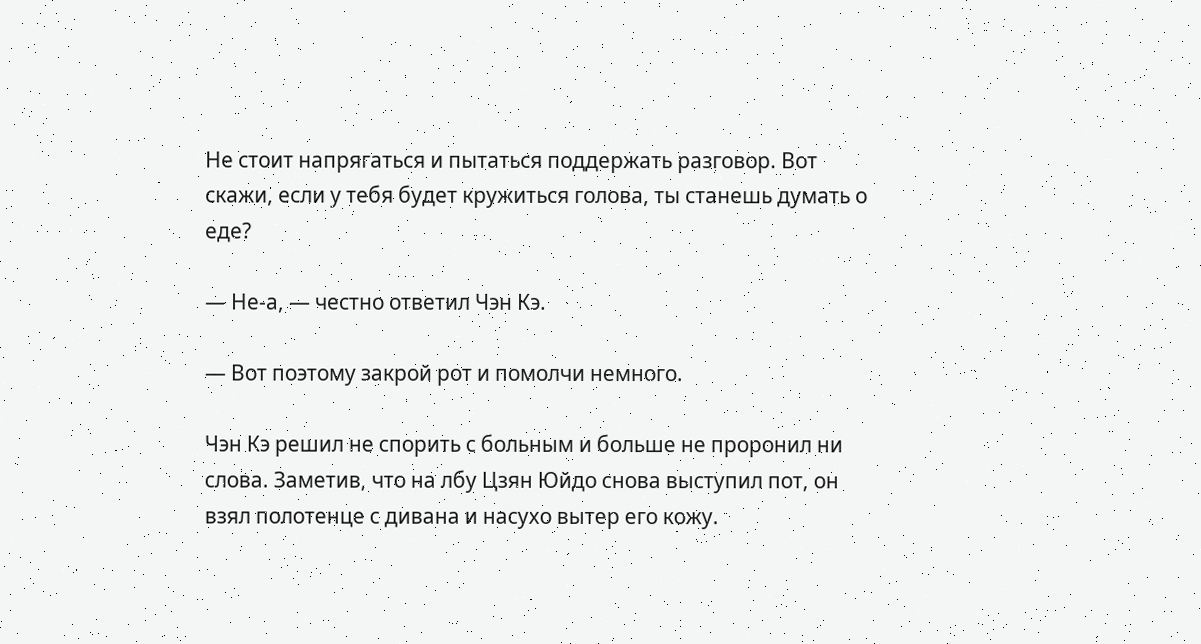Не стоит напрягаться и пытаться поддержать разговор. Вот скажи, если у тебя будет кружиться голова, ты станешь думать о еде?

— Не-а, — честно ответил Чэн Кэ.

— Вот поэтому закрой рот и помолчи немного.

Чэн Кэ решил не спорить с больным и больше не проронил ни слова. Заметив, что на лбу Цзян Юйдо снова выступил пот, он взял полотенце с дивана и насухо вытер его кожу.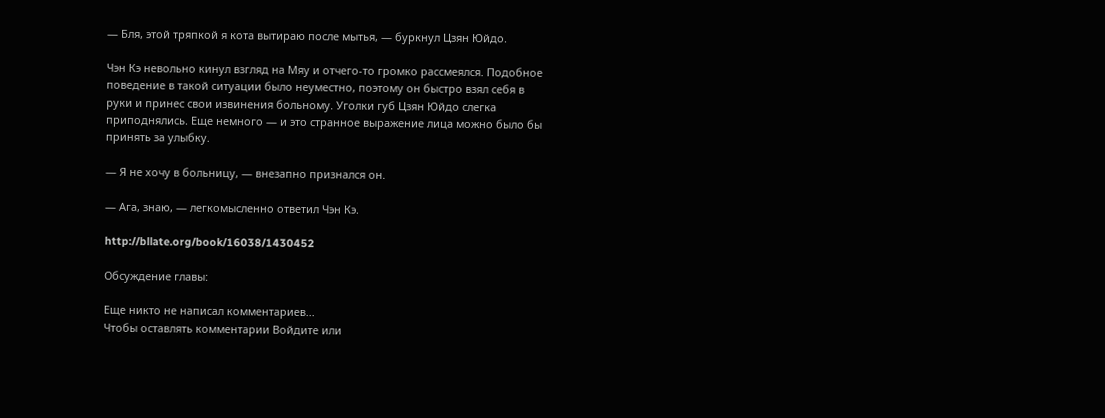— Бля, этой тряпкой я кота вытираю после мытья, — буркнул Цзян Юйдо.

Чэн Кэ невольно кинул взгляд на Мяу и отчего-то громко рассмеялся. Подобное поведение в такой ситуации было неуместно, поэтому он быстро взял себя в руки и принес свои извинения больному. Уголки губ Цзян Юйдо слегка приподнялись. Еще немного — и это странное выражение лица можно было бы принять за улыбку.

— Я не хочу в больницу, — внезапно признался он.

— Ага, знаю, — легкомысленно ответил Чэн Кэ.

http://bllate.org/book/16038/1430452

Обсуждение главы:

Еще никто не написал комментариев...
Чтобы оставлять комментарии Войдите или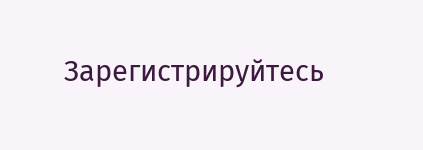Зарегистрируйтесь